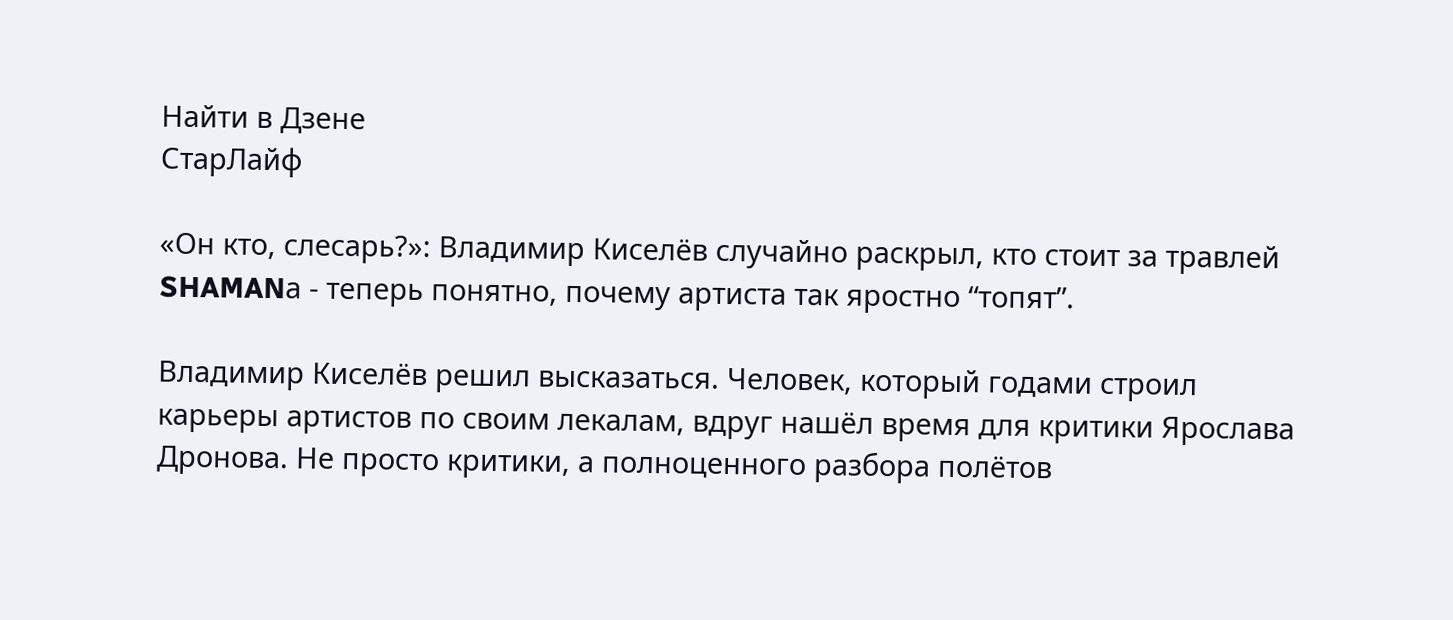Найти в Дзене
СтарЛайф

«Он кто, слесарь?»: Владимир Киселёв случайно раскрыл, кто стоит за травлей SHAMANа - теперь понятно, почему артиста так яростно “топят”.

Владимир Киселёв решил высказаться. Человек, который годами строил карьеры артистов по своим лекалам, вдруг нашёл время для критики Ярослава Дронова. Не просто критики, а полноценного разбора полётов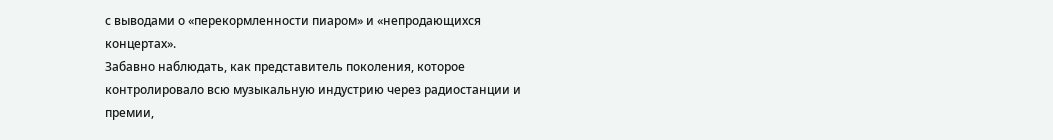с выводами о «перекормленности пиаром» и «непродающихся концертах».
Забавно наблюдать, как представитель поколения, которое контролировало всю музыкальную индустрию через радиостанции и премии,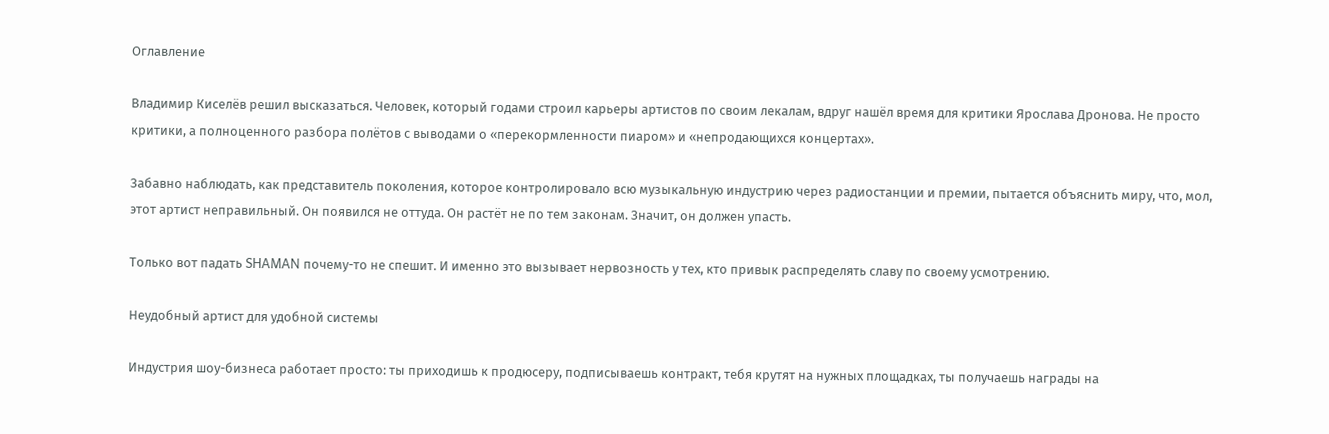Оглавление

Владимир Киселёв решил высказаться. Человек, который годами строил карьеры артистов по своим лекалам, вдруг нашёл время для критики Ярослава Дронова. Не просто критики, а полноценного разбора полётов с выводами о «перекормленности пиаром» и «непродающихся концертах».

Забавно наблюдать, как представитель поколения, которое контролировало всю музыкальную индустрию через радиостанции и премии, пытается объяснить миру, что, мол, этот артист неправильный. Он появился не оттуда. Он растёт не по тем законам. Значит, он должен упасть.

Только вот падать SHAMAN почему-то не спешит. И именно это вызывает нервозность у тех, кто привык распределять славу по своему усмотрению.

Неудобный артист для удобной системы

Индустрия шоу-бизнеса работает просто: ты приходишь к продюсеру, подписываешь контракт, тебя крутят на нужных площадках, ты получаешь награды на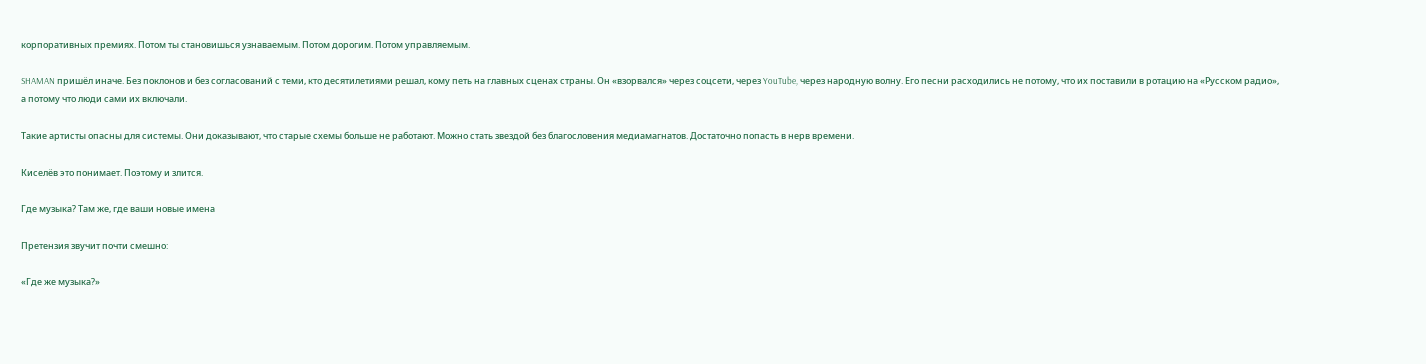корпоративных премиях. Потом ты становишься узнаваемым. Потом дорогим. Потом управляемым.

SHAMAN пришёл иначе. Без поклонов и без согласований с теми, кто десятилетиями решал, кому петь на главных сценах страны. Он «взорвался» через соцсети, через YouTube, через народную волну. Его песни расходились не потому, что их поставили в ротацию на «Русском радио», а потому что люди сами их включали.

Такие артисты опасны для системы. Они доказывают, что старые схемы больше не работают. Можно стать звездой без благословения медиамагнатов. Достаточно попасть в нерв времени.

Киселёв это понимает. Поэтому и злится.

Где музыка? Там же, где ваши новые имена

Претензия звучит почти смешно:

«Где же музыка?»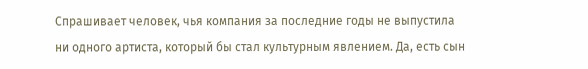Спрашивает человек, чья компания за последние годы не выпустила ни одного артиста, который бы стал культурным явлением. Да, есть сын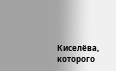Киселёва, которого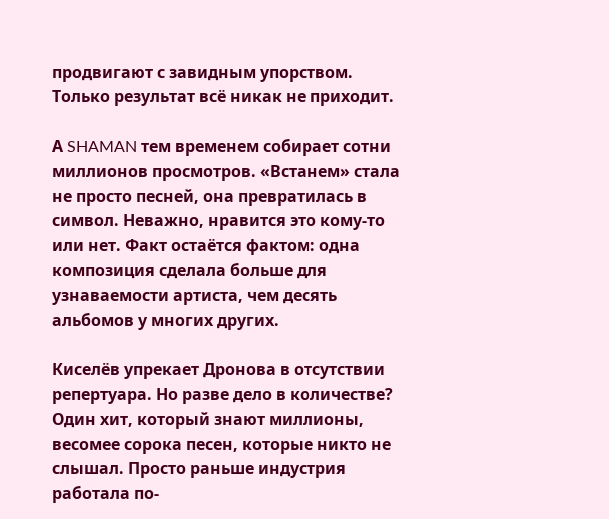продвигают с завидным упорством. Только результат всё никак не приходит.

А SHAMAN тем временем собирает сотни миллионов просмотров. «Встанем» стала не просто песней, она превратилась в символ. Неважно, нравится это кому-то или нет. Факт остаётся фактом: одна композиция сделала больше для узнаваемости артиста, чем десять альбомов у многих других.

Киселёв упрекает Дронова в отсутствии репертуара. Но разве дело в количестве? Один хит, который знают миллионы, весомее сорока песен, которые никто не слышал. Просто раньше индустрия работала по-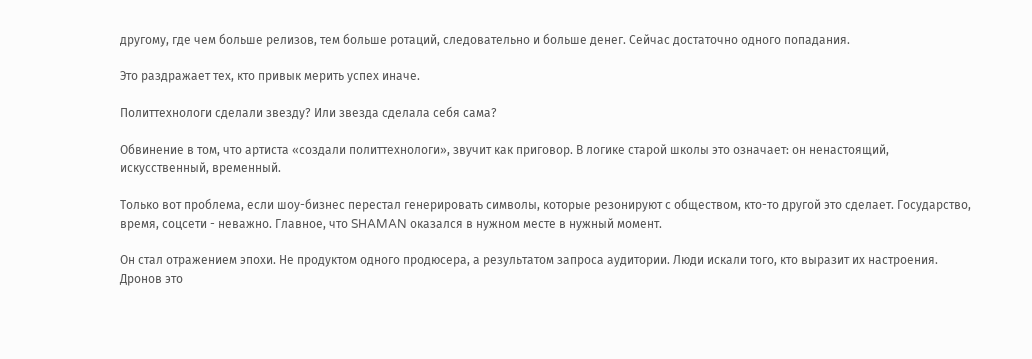другому, где чем больше релизов, тем больше ротаций, следовательно и больше денег. Сейчас достаточно одного попадания.

Это раздражает тех, кто привык мерить успех иначе.

Политтехнологи сделали звезду? Или звезда сделала себя сама?

Обвинение в том, что артиста «создали политтехнологи», звучит как приговор. В логике старой школы это означает: он ненастоящий, искусственный, временный.

Только вот проблема, если шоу-бизнес перестал генерировать символы, которые резонируют с обществом, кто-то другой это сделает. Государство, время, соцсети - неважно. Главное, что SHAMAN оказался в нужном месте в нужный момент.

Он стал отражением эпохи. Не продуктом одного продюсера, а результатом запроса аудитории. Люди искали того, кто выразит их настроения. Дронов это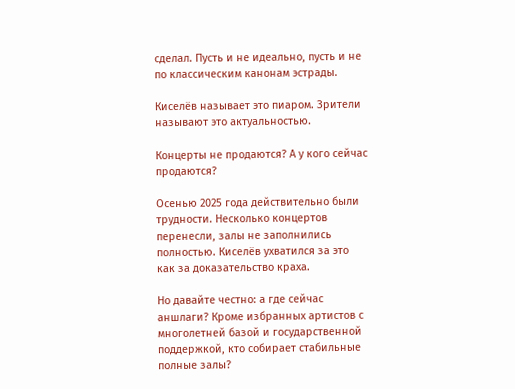сделал. Пусть и не идеально, пусть и не по классическим канонам эстрады.

Киселёв называет это пиаром. Зрители называют это актуальностью.

Концерты не продаются? А у кого сейчас продаются?

Осенью 2025 года действительно были трудности. Несколько концертов перенесли, залы не заполнились полностью. Киселёв ухватился за это как за доказательство краха.

Но давайте честно: а где сейчас аншлаги? Кроме избранных артистов с многолетней базой и государственной поддержкой, кто собирает стабильные полные залы?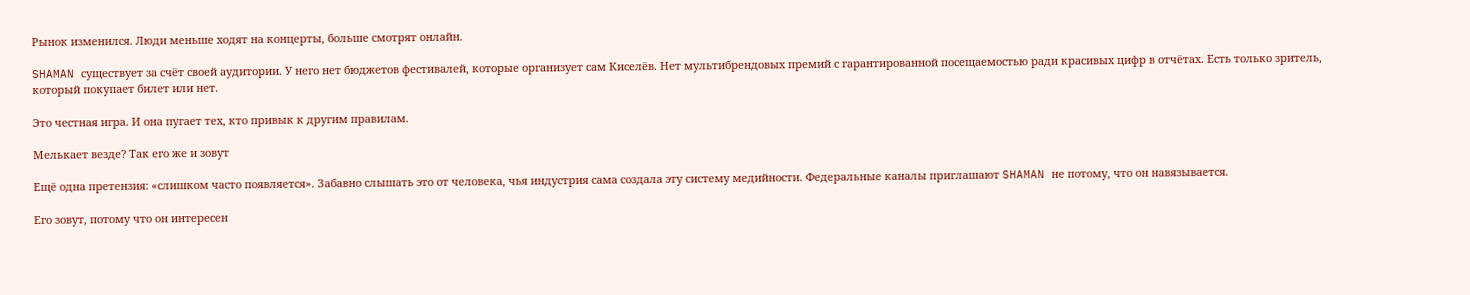Рынок изменился. Люди меньше ходят на концерты, больше смотрят онлайн.

SHAMAN существует за счёт своей аудитории. У него нет бюджетов фестивалей, которые организует сам Киселёв. Нет мультибрендовых премий с гарантированной посещаемостью ради красивых цифр в отчётах. Есть только зритель, который покупает билет или нет.

Это честная игра. И она пугает тех, кто привык к другим правилам.

Мелькает везде? Так его же и зовут

Ещё одна претензия: «слишком часто появляется». Забавно слышать это от человека, чья индустрия сама создала эту систему медийности. Федеральные каналы приглашают SHAMAN не потому, что он навязывается.

Его зовут, потому что он интересен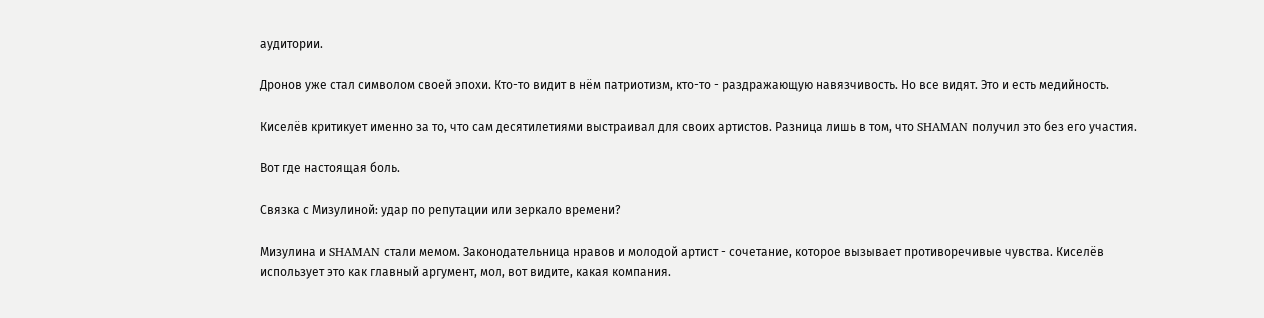аудитории.

Дронов уже стал символом своей эпохи. Кто-то видит в нём патриотизм, кто-то - раздражающую навязчивость. Но все видят. Это и есть медийность.

Киселёв критикует именно за то, что сам десятилетиями выстраивал для своих артистов. Разница лишь в том, что SHAMAN получил это без его участия.

Вот где настоящая боль.

Связка с Мизулиной: удар по репутации или зеркало времени?

Мизулина и SHAMAN стали мемом. Законодательница нравов и молодой артист - сочетание, которое вызывает противоречивые чувства. Киселёв использует это как главный аргумент, мол, вот видите, какая компания.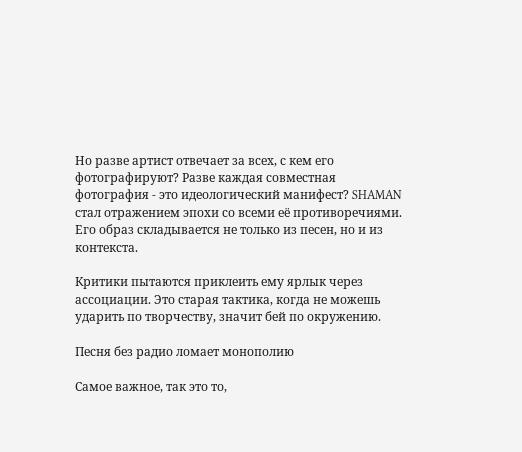Но разве артист отвечает за всех, с кем его фотографируют? Разве каждая совместная фотография - это идеологический манифест? SHAMAN стал отражением эпохи со всеми её противоречиями. Его образ складывается не только из песен, но и из контекста.

Критики пытаются приклеить ему ярлык через ассоциации. Это старая тактика, когда не можешь ударить по творчеству, значит бей по окружению.

Песня без радио ломает монополию

Самое важное, так это то,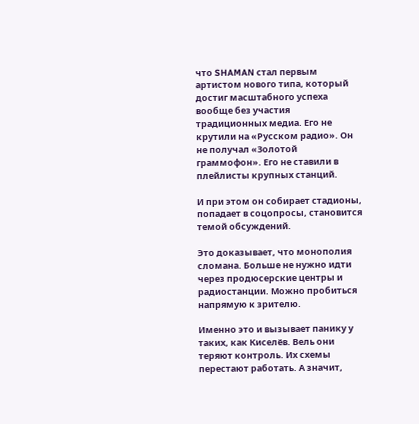что SHAMAN стал первым артистом нового типа, который достиг масштабного успеха вообще без участия традиционных медиа. Его не крутили на «Русском радио». Он не получал «Золотой граммофон». Его не ставили в плейлисты крупных станций.

И при этом он собирает стадионы, попадает в соцопросы, становится темой обсуждений.

Это доказывает, что монополия сломана. Больше не нужно идти через продюсерские центры и радиостанции. Можно пробиться напрямую к зрителю.

Именно это и вызывает панику у таких, как Киселёв. Вель они теряют контроль. Их схемы перестают работать. А значит,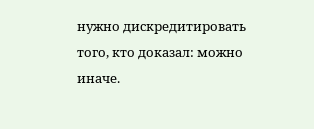нужно дискредитировать того, кто доказал: можно иначе.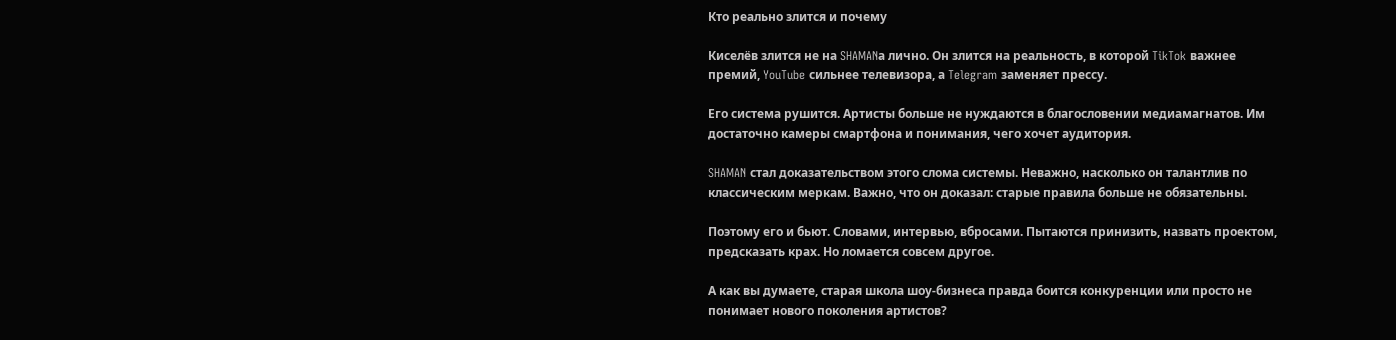Кто реально злится и почему

Киселёв злится не на SHAMANа лично. Он злится на реальность, в которой TikTok важнее премий, YouTube сильнее телевизора, а Telegram заменяет прессу.

Его система рушится. Артисты больше не нуждаются в благословении медиамагнатов. Им достаточно камеры смартфона и понимания, чего хочет аудитория.

SHAMAN стал доказательством этого слома системы. Неважно, насколько он талантлив по классическим меркам. Важно, что он доказал: старые правила больше не обязательны.

Поэтому его и бьют. Словами, интервью, вбросами. Пытаются принизить, назвать проектом, предсказать крах. Но ломается совсем другое.

А как вы думаете, старая школа шоу-бизнеса правда боится конкуренции или просто не понимает нового поколения артистов?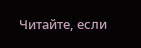Читайте, если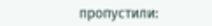пропустили: